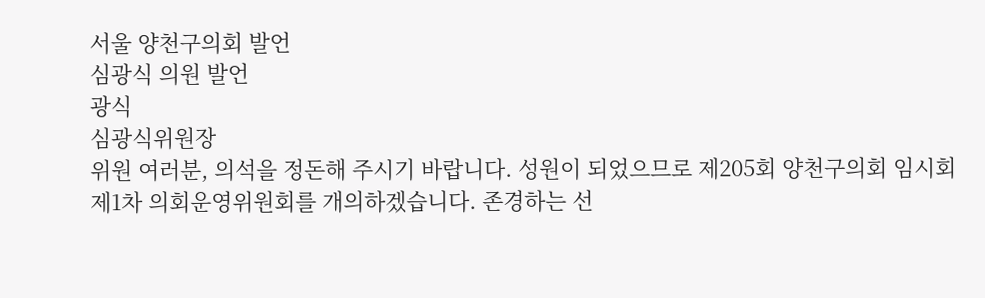서울 양천구의회 발언
심광식 의원 발언
광식
심광식위원장
위원 여러분, 의석을 정돈해 주시기 바랍니다. 성원이 되었으므로 제205회 양천구의회 임시회 제1차 의회운영위원회를 개의하겠습니다. 존경하는 선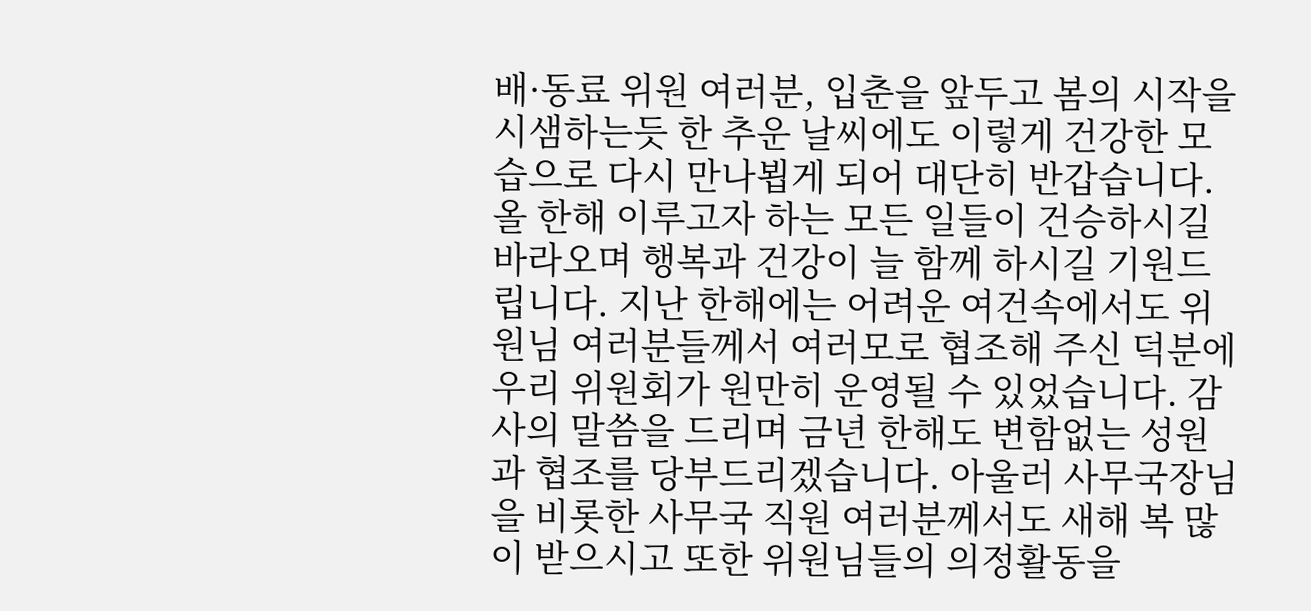배·동료 위원 여러분, 입춘을 앞두고 봄의 시작을 시샘하는듯 한 추운 날씨에도 이렇게 건강한 모습으로 다시 만나뵙게 되어 대단히 반갑습니다. 올 한해 이루고자 하는 모든 일들이 건승하시길 바라오며 행복과 건강이 늘 함께 하시길 기원드립니다. 지난 한해에는 어려운 여건속에서도 위원님 여러분들께서 여러모로 협조해 주신 덕분에 우리 위원회가 원만히 운영될 수 있었습니다. 감사의 말씀을 드리며 금년 한해도 변함없는 성원과 협조를 당부드리겠습니다. 아울러 사무국장님을 비롯한 사무국 직원 여러분께서도 새해 복 많이 받으시고 또한 위원님들의 의정활동을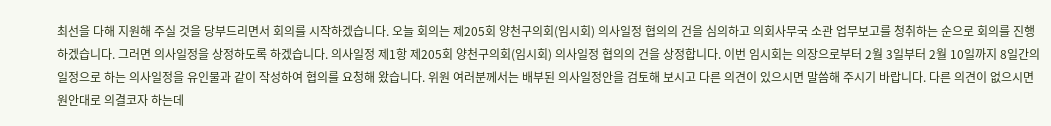최선을 다해 지원해 주실 것을 당부드리면서 회의를 시작하겠습니다. 오늘 회의는 제205회 양천구의회(임시회) 의사일정 협의의 건을 심의하고 의회사무국 소관 업무보고를 청취하는 순으로 회의를 진행하겠습니다. 그러면 의사일정을 상정하도록 하겠습니다. 의사일정 제1항 제205회 양천구의회(임시회) 의사일정 협의의 건을 상정합니다. 이번 임시회는 의장으로부터 2월 3일부터 2월 10일까지 8일간의 일정으로 하는 의사일정을 유인물과 같이 작성하여 협의를 요청해 왔습니다. 위원 여러분께서는 배부된 의사일정안을 검토해 보시고 다른 의견이 있으시면 말씀해 주시기 바랍니다. 다른 의견이 없으시면 원안대로 의결코자 하는데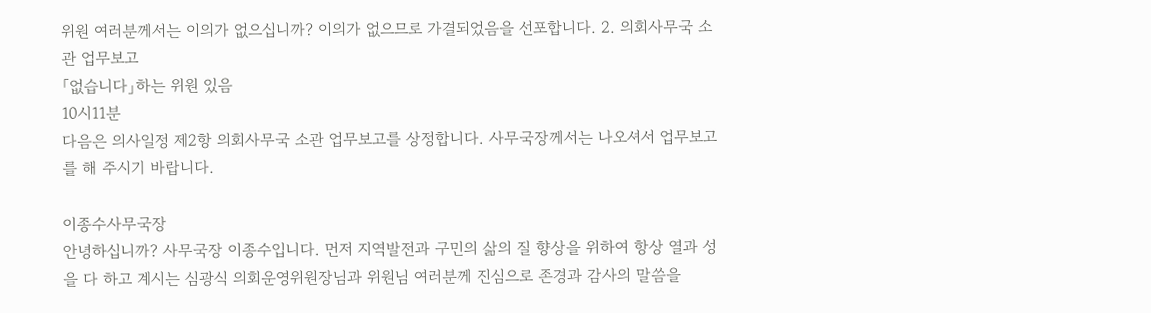위원 여러분께서는 이의가 없으십니까? 이의가 없으므로 가결되었음을 선포합니다. 2. 의회사무국 소관 업무보고
「없습니다」하는 위원 있음
10시11분
다음은 의사일정 제2항 의회사무국 소관 업무보고를 상정합니다. 사무국장께서는 나오셔서 업무보고를 해 주시기 바랍니다.

이종수사무국장
안녕하십니까? 사무국장 이종수입니다. 먼저 지역발전과 구민의 삶의 질 향상을 위하여 항상 열과 성을 다 하고 계시는 심광식 의회운영위원장님과 위원님 여러분께 진심으로 존경과 감사의 말씀을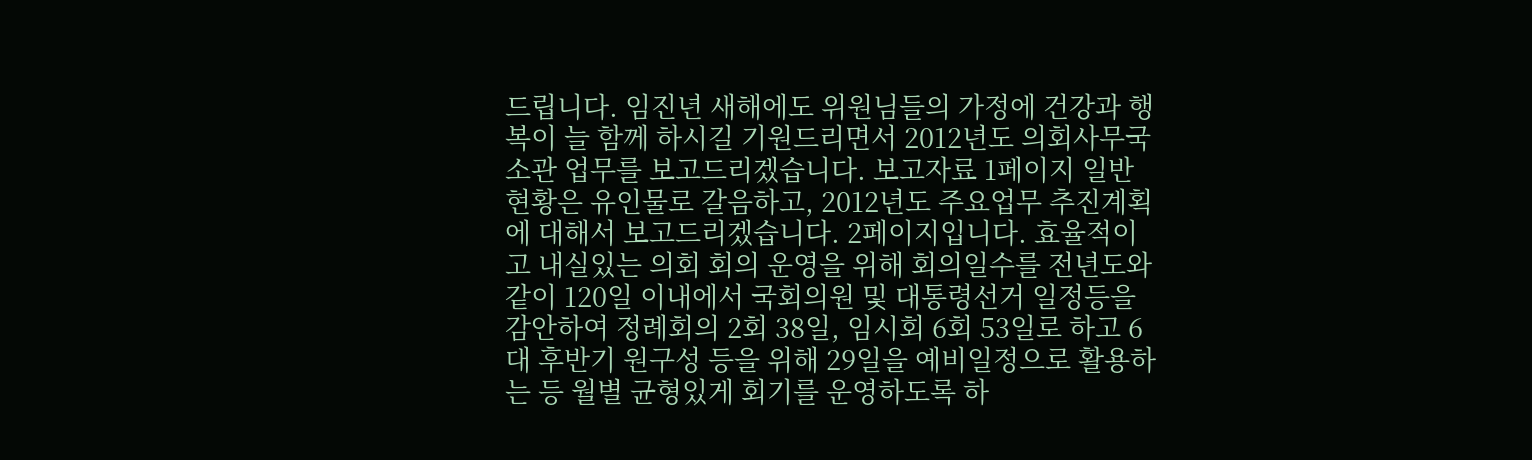드립니다. 임진년 새해에도 위원님들의 가정에 건강과 행복이 늘 함께 하시길 기원드리면서 2012년도 의회사무국 소관 업무를 보고드리겠습니다. 보고자료 1페이지 일반현황은 유인물로 갈음하고, 2012년도 주요업무 추진계획에 대해서 보고드리겠습니다. 2페이지입니다. 효율적이고 내실있는 의회 회의 운영을 위해 회의일수를 전년도와 같이 120일 이내에서 국회의원 및 대통령선거 일정등을 감안하여 정례회의 2회 38일, 임시회 6회 53일로 하고 6대 후반기 원구성 등을 위해 29일을 예비일정으로 활용하는 등 월별 균형있게 회기를 운영하도록 하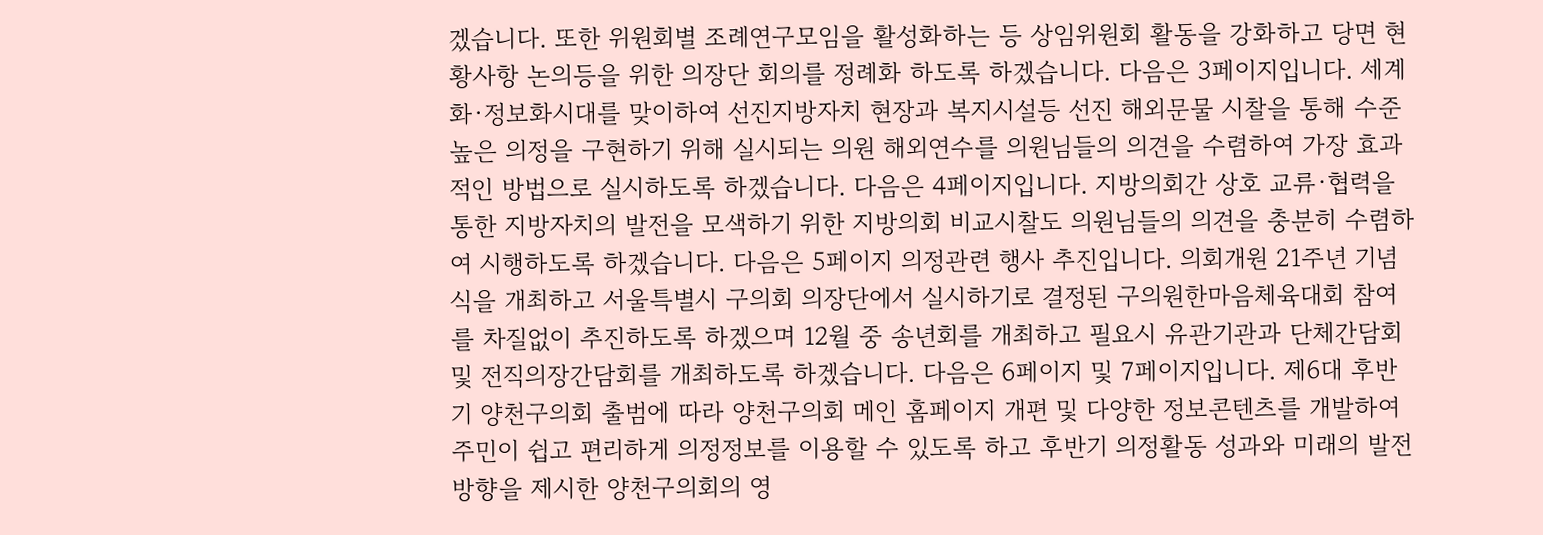겠습니다. 또한 위원회별 조례연구모임을 활성화하는 등 상임위원회 활동을 강화하고 당면 현황사항 논의등을 위한 의장단 회의를 정례화 하도록 하겠습니다. 다음은 3페이지입니다. 세계화·정보화시대를 맞이하여 선진지방자치 현장과 복지시설등 선진 해외문물 시찰을 통해 수준 높은 의정을 구현하기 위해 실시되는 의원 해외연수를 의원님들의 의견을 수렴하여 가장 효과적인 방법으로 실시하도록 하겠습니다. 다음은 4페이지입니다. 지방의회간 상호 교류·협력을 통한 지방자치의 발전을 모색하기 위한 지방의회 비교시찰도 의원님들의 의견을 충분히 수렴하여 시행하도록 하겠습니다. 다음은 5페이지 의정관련 행사 추진입니다. 의회개원 21주년 기념식을 개최하고 서울특별시 구의회 의장단에서 실시하기로 결정된 구의원한마음체육대회 참여를 차질없이 추진하도록 하겠으며 12월 중 송년회를 개최하고 필요시 유관기관과 단체간담회 및 전직의장간담회를 개최하도록 하겠습니다. 다음은 6페이지 및 7페이지입니다. 제6대 후반기 양천구의회 출범에 따라 양천구의회 메인 홈페이지 개편 및 다양한 정보콘텐츠를 개발하여 주민이 쉽고 편리하게 의정정보를 이용할 수 있도록 하고 후반기 의정활동 성과와 미래의 발전방향을 제시한 양천구의회의 영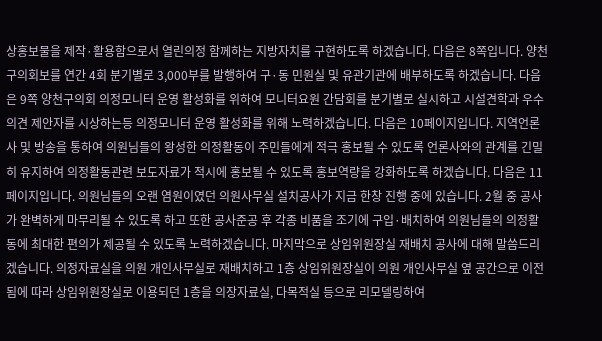상홍보물을 제작·활용함으로서 열린의정 함께하는 지방자치를 구현하도록 하겠습니다. 다음은 8쪽입니다. 양천구의회보를 연간 4회 분기별로 3,000부를 발행하여 구·동 민원실 및 유관기관에 배부하도록 하겠습니다. 다음은 9쪽 양천구의회 의정모니터 운영 활성화를 위하여 모니터요원 간담회를 분기별로 실시하고 시설견학과 우수의견 제안자를 시상하는등 의정모니터 운영 활성화를 위해 노력하겠습니다. 다음은 10페이지입니다. 지역언론사 및 방송을 통하여 의원님들의 왕성한 의정활동이 주민들에게 적극 홍보될 수 있도록 언론사와의 관계를 긴밀히 유지하여 의정활동관련 보도자료가 적시에 홍보될 수 있도록 홍보역량을 강화하도록 하겠습니다. 다음은 11페이지입니다. 의원님들의 오랜 염원이였던 의원사무실 설치공사가 지금 한창 진행 중에 있습니다. 2월 중 공사가 완벽하게 마무리될 수 있도록 하고 또한 공사준공 후 각종 비품을 조기에 구입·배치하여 의원님들의 의정활동에 최대한 편의가 제공될 수 있도록 노력하겠습니다. 마지막으로 상임위원장실 재배치 공사에 대해 말씀드리겠습니다. 의정자료실을 의원 개인사무실로 재배치하고 1층 상임위원장실이 의원 개인사무실 옆 공간으로 이전됨에 따라 상임위원장실로 이용되던 1층을 의장자료실, 다목적실 등으로 리모델링하여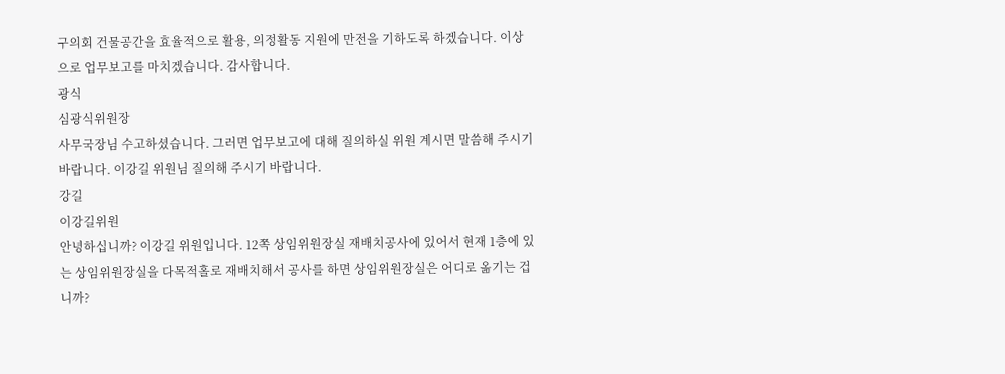구의회 건물공간을 효율적으로 활용, 의정활동 지원에 만전을 기하도록 하겠습니다. 이상으로 업무보고를 마치겠습니다. 감사합니다.
광식
심광식위원장
사무국장님 수고하셨습니다. 그러면 업무보고에 대해 질의하실 위원 계시면 말씀해 주시기 바랍니다. 이강길 위원님 질의해 주시기 바랍니다.
강길
이강길위원
안녕하십니까? 이강길 위원입니다. 12쪽 상임위원장실 재배치공사에 있어서 현재 1층에 있는 상임위원장실을 다목적홀로 재배치해서 공사를 하면 상임위원장실은 어디로 옮기는 겁니까?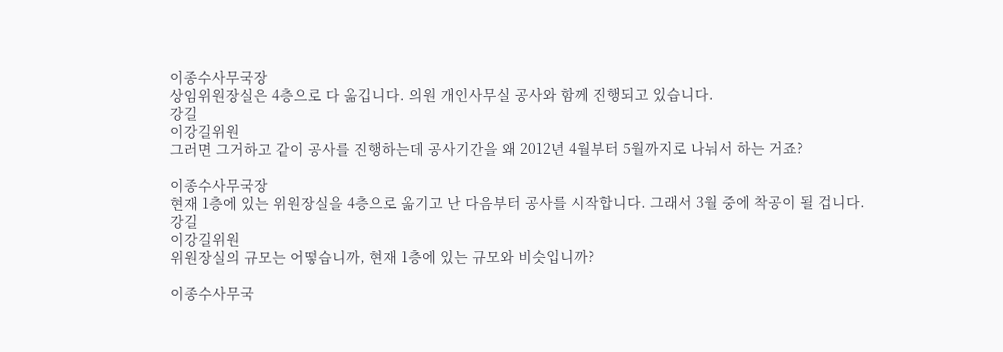이종수사무국장
상임위원장실은 4층으로 다 옮깁니다. 의원 개인사무실 공사와 함께 진행되고 있습니다.
강길
이강길위원
그러면 그거하고 같이 공사를 진행하는데 공사기간을 왜 2012년 4월부터 5월까지로 나눠서 하는 거죠?

이종수사무국장
현재 1층에 있는 위원장실을 4층으로 옮기고 난 다음부터 공사를 시작합니다. 그래서 3월 중에 착공이 될 겁니다.
강길
이강길위원
위원장실의 규모는 어떻습니까, 현재 1층에 있는 규모와 비슷입니까?

이종수사무국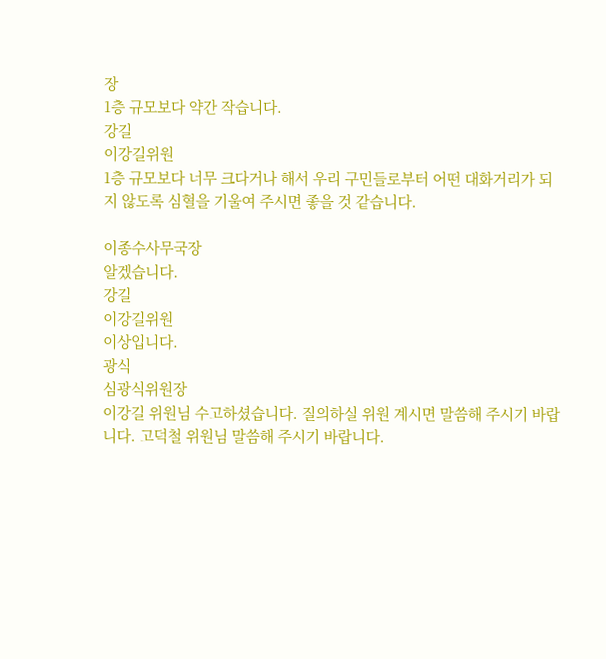장
1층 규모보다 약간 작습니다.
강길
이강길위원
1층 규모보다 너무 크다거나 해서 우리 구민들로부터 어떤 대화거리가 되지 않도록 심혈을 기울여 주시면 좋을 것 같습니다.

이종수사무국장
알겠습니다.
강길
이강길위원
이상입니다.
광식
심광식위원장
이강길 위원님 수고하셨습니다. 질의하실 위원 계시면 말씀해 주시기 바랍니다. 고덕철 위원님 말씀해 주시기 바랍니다.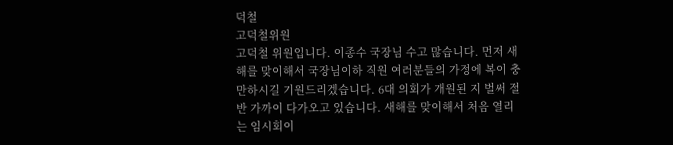덕철
고덕철위원
고덕철 위원입니다. 이종수 국장님 수고 많습니다. 먼저 새해를 맞이해서 국장님이하 직원 여러분들의 가정에 복이 충만하시길 기원드리겠습니다. 6대 의회가 개원된 지 벌써 절반 가까이 다가오고 있습니다. 새해를 맞이해서 처음 열리는 임시회이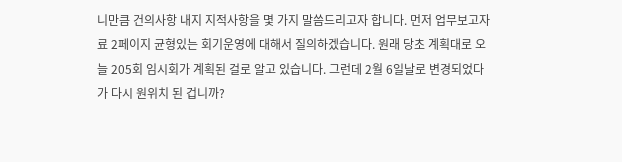니만큼 건의사항 내지 지적사항을 몇 가지 말씀드리고자 합니다. 먼저 업무보고자료 2페이지 균형있는 회기운영에 대해서 질의하겠습니다. 원래 당초 계획대로 오늘 205회 임시회가 계획된 걸로 알고 있습니다. 그런데 2월 6일날로 변경되었다가 다시 원위치 된 겁니까?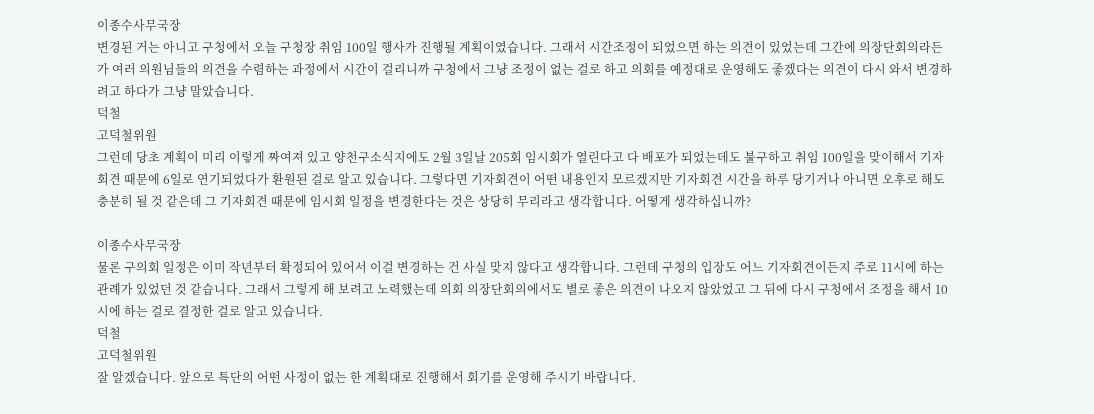이종수사무국장
변경된 거는 아니고 구청에서 오늘 구청장 취임 100일 행사가 진행될 계획이였습니다. 그래서 시간조정이 되었으면 하는 의견이 있었는데 그간에 의장단회의라든가 여러 의원님들의 의견을 수렴하는 과정에서 시간이 걸리니까 구청에서 그냥 조정이 없는 걸로 하고 의회를 예정대로 운영해도 좋겠다는 의견이 다시 와서 변경하려고 하다가 그냥 말았습니다.
덕철
고덕철위원
그런데 당초 계획이 미리 이렇게 짜여져 있고 양천구소식지에도 2월 3일날 205회 임시회가 열린다고 다 배포가 되었는데도 불구하고 취임 100일을 맞이해서 기자회견 때문에 6일로 연기되었다가 환원된 걸로 알고 있습니다. 그렇다면 기자회견이 어떤 내용인지 모르겠지만 기자회견 시간을 하루 당기거나 아니면 오후로 해도 충분히 될 것 같은데 그 기자회견 때문에 임시회 일정을 변경한다는 것은 상당히 무리라고 생각합니다. 어떻게 생각하십니까?

이종수사무국장
물론 구의회 일정은 이미 작년부터 확정되어 있어서 이걸 변경하는 건 사실 맞지 않다고 생각합니다. 그런데 구청의 입장도 어느 기자회견이든지 주로 11시에 하는 관례가 있었던 것 같습니다. 그래서 그렇게 해 보려고 노력했는데 의회 의장단회의에서도 별로 좋은 의견이 나오지 않았었고 그 뒤에 다시 구청에서 조정을 해서 10시에 하는 걸로 결정한 걸로 알고 있습니다.
덕철
고덕철위원
잘 알겠습니다. 앞으로 특단의 어떤 사정이 없는 한 계획대로 진행해서 회기를 운영해 주시기 바랍니다.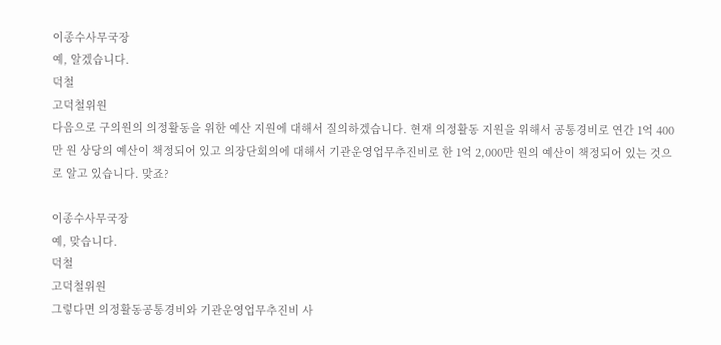이종수사무국장
예, 알겠습니다.
덕철
고덕철위원
다음으로 구의원의 의정활동을 위한 예산 지원에 대해서 질의하겠습니다. 현재 의정활동 지원을 위해서 공통경비로 연간 1억 400만 원 상당의 예산이 책정되어 있고 의장단회의에 대해서 기관운영업무추진비로 한 1억 2,000만 원의 예산이 책정되어 있는 것으로 알고 있습니다. 맞죠?

이종수사무국장
예, 맞습니다.
덕철
고덕철위원
그렇다면 의정활동공통경비와 기관운영업무추진비 사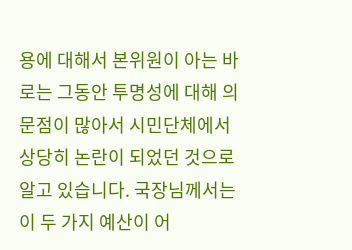용에 대해서 본위원이 아는 바로는 그동안 투명성에 대해 의문점이 많아서 시민단체에서 상당히 논란이 되었던 것으로 알고 있습니다. 국장님께서는 이 두 가지 예산이 어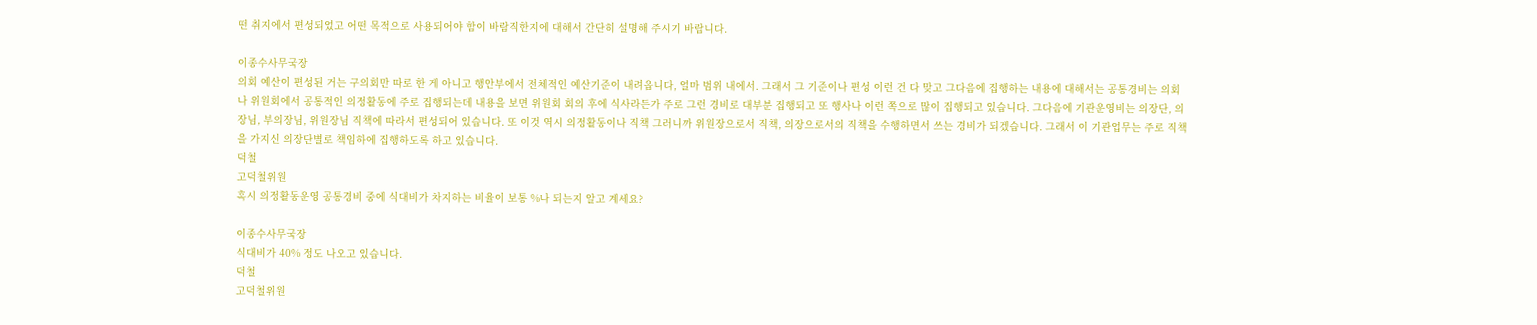떤 취지에서 편성되었고 어떤 목적으로 사용되어야 함이 바람직한지에 대해서 간단히 설명해 주시기 바랍니다.

이종수사무국장
의회 예산이 편성된 거는 구의회만 따로 한 게 아니고 행안부에서 전체적인 예산기준이 내려옵니다, 얼마 범위 내에서. 그래서 그 기준이나 편성 이런 건 다 맞고 그다음에 집행하는 내용에 대해서는 공통경비는 의회나 위원회에서 공통적인 의정활동에 주로 집행되는데 내용을 보면 위원회 회의 후에 식사라든가 주로 그런 경비로 대부분 집행되고 또 행사나 이런 쪽으로 많이 집행되고 있습니다. 그다음에 기관운영비는 의장단, 의장님, 부의장님, 위원장님 직책에 따라서 편성되어 있습니다. 또 이것 역시 의정활동이나 직책 그러니까 위원장으로서 직책, 의장으로서의 직책을 수행하면서 쓰는 경비가 되겠습니다. 그래서 이 기관업무는 주로 직책을 가지신 의장단별로 책임하에 집행하도록 하고 있습니다.
덕철
고덕철위원
혹시 의정활동운영 공통경비 중에 식대비가 차지하는 비율이 보통 %나 되는지 알고 계세요?

이종수사무국장
식대비가 40% 정도 나오고 있습니다.
덕철
고덕철위원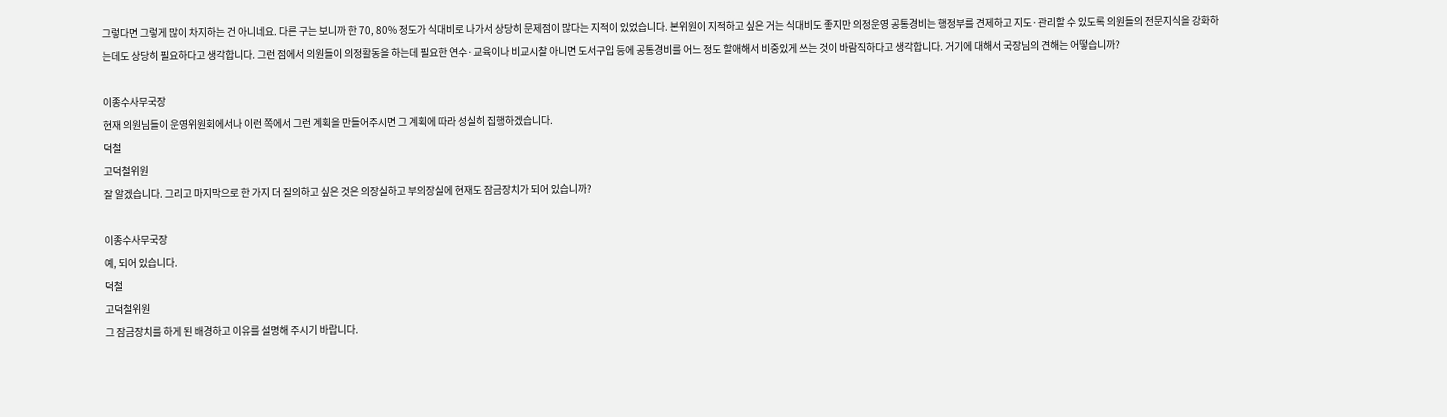그렇다면 그렇게 많이 차지하는 건 아니네요. 다른 구는 보니까 한 70, 80% 정도가 식대비로 나가서 상당히 문제점이 많다는 지적이 있었습니다. 본위원이 지적하고 싶은 거는 식대비도 좋지만 의정운영 공통경비는 행정부를 견제하고 지도·관리할 수 있도록 의원들의 전문지식을 강화하는데도 상당히 필요하다고 생각합니다. 그런 점에서 의원들이 의정활동을 하는데 필요한 연수·교육이나 비교시찰 아니면 도서구입 등에 공통경비를 어느 정도 할애해서 비중있게 쓰는 것이 바람직하다고 생각합니다. 거기에 대해서 국장님의 견해는 어떻습니까?

이종수사무국장
현재 의원님들이 운영위원회에서나 이런 쪽에서 그런 계획을 만들어주시면 그 계획에 따라 성실히 집행하겠습니다.
덕철
고덕철위원
잘 알겠습니다. 그리고 마지막으로 한 가지 더 질의하고 싶은 것은 의장실하고 부의장실에 현재도 잠금장치가 되어 있습니까?

이종수사무국장
예, 되어 있습니다.
덕철
고덕철위원
그 잠금장치를 하게 된 배경하고 이유를 설명해 주시기 바랍니다.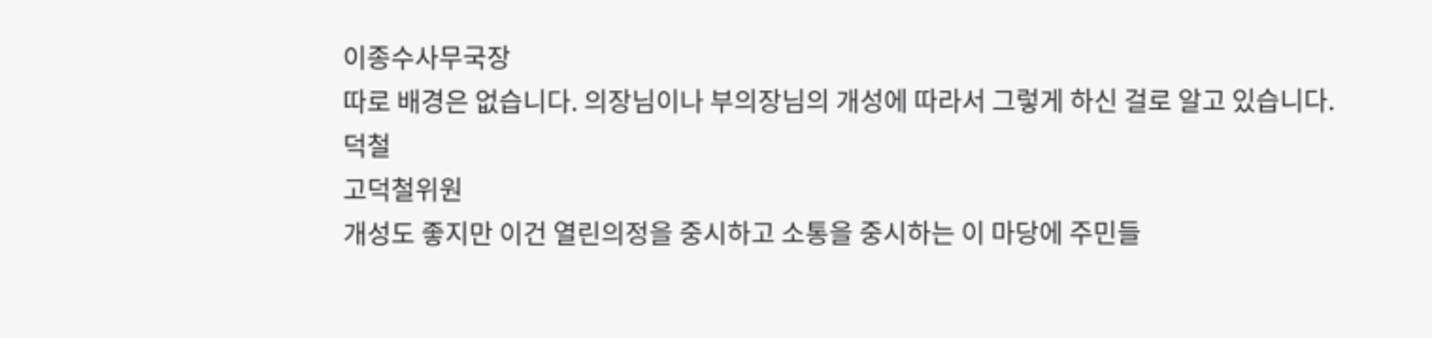이종수사무국장
따로 배경은 없습니다. 의장님이나 부의장님의 개성에 따라서 그렇게 하신 걸로 알고 있습니다.
덕철
고덕철위원
개성도 좋지만 이건 열린의정을 중시하고 소통을 중시하는 이 마당에 주민들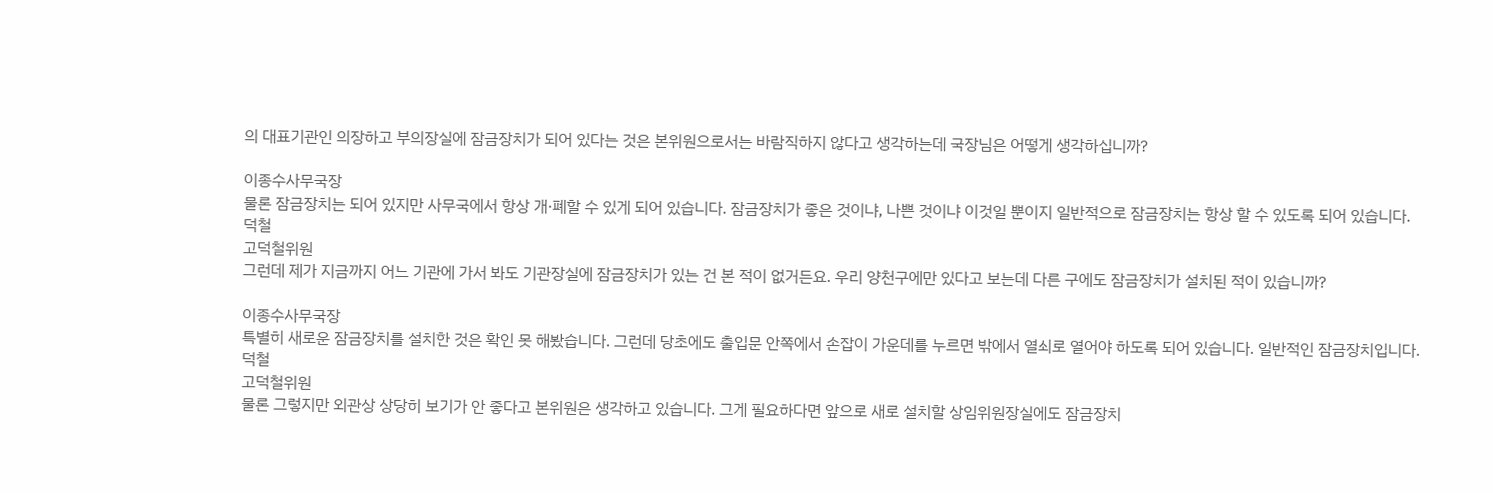의 대표기관인 의장하고 부의장실에 잠금장치가 되어 있다는 것은 본위원으로서는 바람직하지 않다고 생각하는데 국장님은 어떻게 생각하십니까?

이종수사무국장
물론 잠금장치는 되어 있지만 사무국에서 항상 개·폐할 수 있게 되어 있습니다. 잠금장치가 좋은 것이냐, 나쁜 것이냐 이것일 뿐이지 일반적으로 잠금장치는 항상 할 수 있도록 되어 있습니다.
덕철
고덕철위원
그런데 제가 지금까지 어느 기관에 가서 봐도 기관장실에 잠금장치가 있는 건 본 적이 없거든요. 우리 양천구에만 있다고 보는데 다른 구에도 잠금장치가 설치된 적이 있습니까?

이종수사무국장
특별히 새로운 잠금장치를 설치한 것은 확인 못 해봤습니다. 그런데 당초에도 출입문 안쪽에서 손잡이 가운데를 누르면 밖에서 열쇠로 열어야 하도록 되어 있습니다. 일반적인 잠금장치입니다.
덕철
고덕철위원
물론 그렇지만 외관상 상당히 보기가 안 좋다고 본위원은 생각하고 있습니다. 그게 필요하다면 앞으로 새로 설치할 상임위원장실에도 잠금장치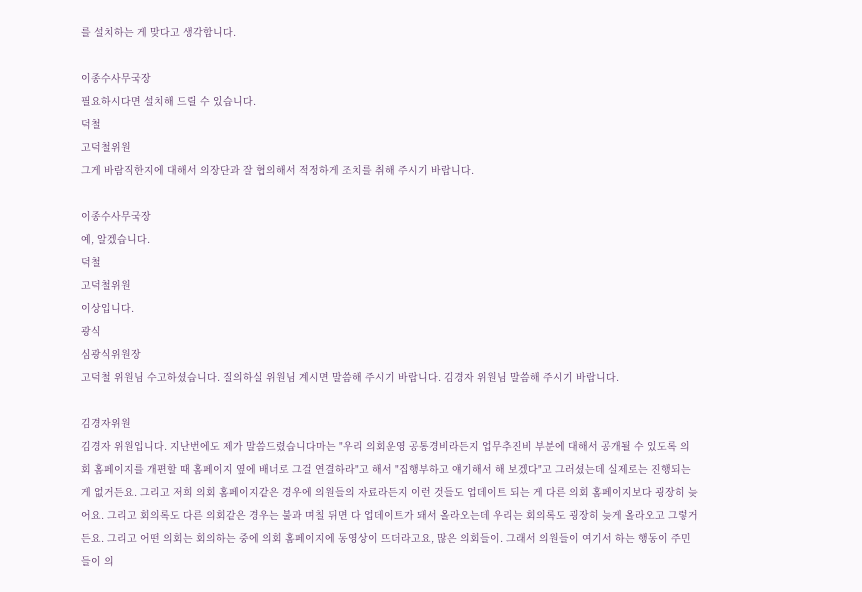를 설치하는 게 맞다고 생각합니다.

이종수사무국장
필요하시다면 설치해 드릴 수 있습니다.
덕철
고덕철위원
그게 바람직한지에 대해서 의장단과 잘 협의해서 적정하게 조치를 취해 주시기 바랍니다.

이종수사무국장
예, 알겠습니다.
덕철
고덕철위원
이상입니다.
광식
심광식위원장
고덕철 위원님 수고하셨습니다. 질의하실 위원님 계시면 말씀해 주시기 바랍니다. 김경자 위원님 말씀해 주시기 바랍니다.

김경자위원
김경자 위원입니다. 지난번에도 제가 말씀드렸습니다마는 "우리 의회운영 공통경비라든지 업무추진비 부분에 대해서 공개될 수 있도록 의회 홈페이지를 개편할 때 홈페이지 옆에 배너로 그걸 연결하라"고 해서 "집행부하고 얘기해서 해 보겠다"고 그러셨는데 실제로는 진행되는 게 없거든요. 그리고 저희 의회 홈페이지같은 경우에 의원들의 자료라든지 이런 것들도 업데이트 되는 게 다른 의회 홈페이지보다 굉장히 늦어요. 그리고 회의록도 다른 의회같은 경우는 불과 며칠 뒤면 다 업데이트가 돼서 올라오는데 우리는 회의록도 굉장히 늦게 올라오고 그렇거든요. 그리고 어떤 의회는 회의하는 중에 의회 홈페이지에 동영상이 뜨더라고요, 많은 의회들이. 그래서 의원들이 여기서 하는 행동이 주민들이 의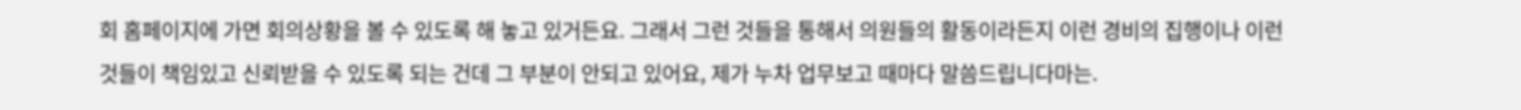회 홈페이지에 가면 회의상황을 볼 수 있도록 해 놓고 있거든요. 그래서 그런 것들을 통해서 의원들의 활동이라든지 이런 경비의 집행이나 이런 것들이 책임있고 신뢰받을 수 있도록 되는 건데 그 부분이 안되고 있어요, 제가 누차 업무보고 때마다 말씀드립니다마는.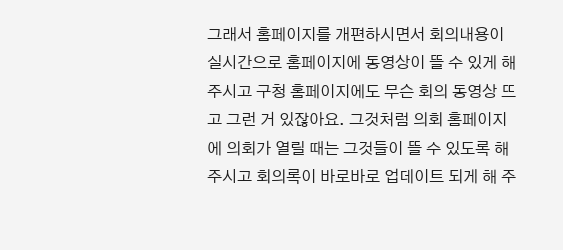그래서 홈페이지를 개편하시면서 회의내용이 실시간으로 홈페이지에 동영상이 뜰 수 있게 해 주시고 구청 홈페이지에도 무슨 회의 동영상 뜨고 그런 거 있잖아요. 그것처럼 의회 홈페이지에 의회가 열릴 때는 그것들이 뜰 수 있도록 해 주시고 회의록이 바로바로 업데이트 되게 해 주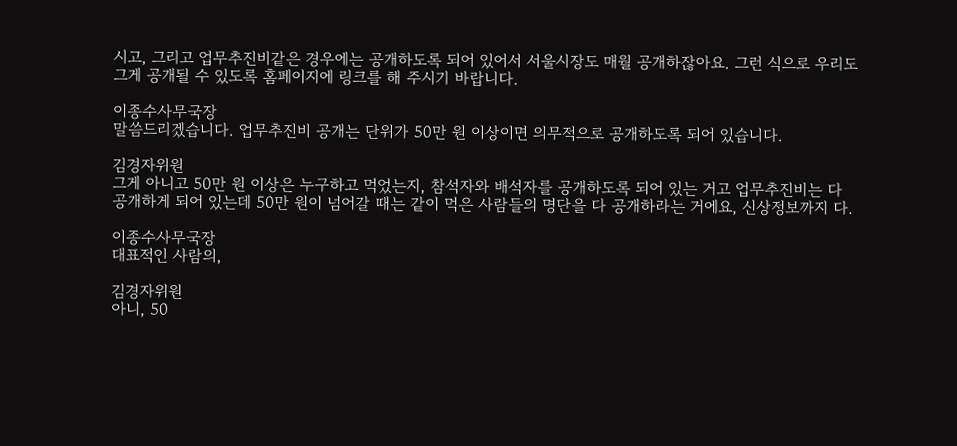시고, 그리고 업무추진비같은 경우에는 공개하도록 되어 있어서 서울시장도 매월 공개하잖아요. 그런 식으로 우리도 그게 공개될 수 있도록 홈페이지에 링크를 해 주시기 바랍니다.

이종수사무국장
말씀드리겠습니다. 업무추진비 공개는 단위가 50만 원 이상이면 의무적으로 공개하도록 되어 있습니다.

김경자위원
그게 아니고 50만 원 이상은 누구하고 먹었는지, 참석자와 배석자를 공개하도록 되어 있는 거고 업무추진비는 다 공개하게 되어 있는데 50만 원이 넘어갈 때는 같이 먹은 사람들의 명단을 다 공개하라는 거에요, 신상정보까지 다.

이종수사무국장
대표적인 사람의,

김경자위원
아니, 50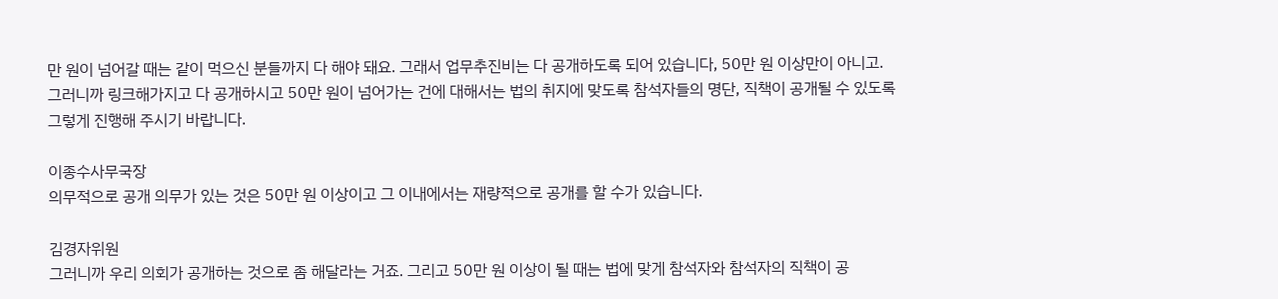만 원이 넘어갈 때는 같이 먹으신 분들까지 다 해야 돼요. 그래서 업무추진비는 다 공개하도록 되어 있습니다, 50만 원 이상만이 아니고. 그러니까 링크해가지고 다 공개하시고 50만 원이 넘어가는 건에 대해서는 법의 취지에 맞도록 참석자들의 명단, 직책이 공개될 수 있도록 그렇게 진행해 주시기 바랍니다.

이종수사무국장
의무적으로 공개 의무가 있는 것은 50만 원 이상이고 그 이내에서는 재량적으로 공개를 할 수가 있습니다.

김경자위원
그러니까 우리 의회가 공개하는 것으로 좀 해달라는 거죠. 그리고 50만 원 이상이 될 때는 법에 맞게 참석자와 참석자의 직책이 공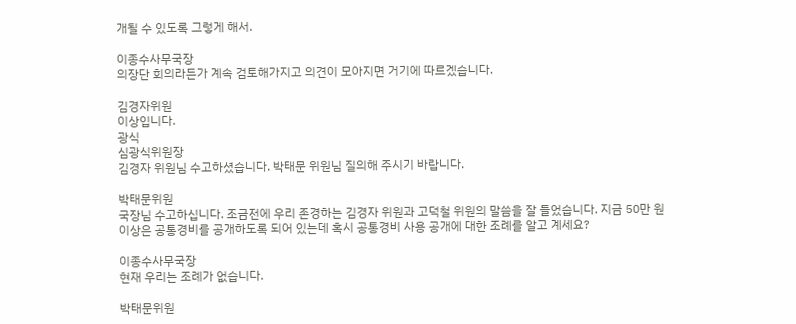개될 수 있도록 그렇게 해서.

이종수사무국장
의장단 회의라든가 계속 검토해가지고 의견이 모아지면 거기에 따르겠습니다.

김경자위원
이상입니다.
광식
심광식위원장
김경자 위원님 수고하셨습니다. 박태문 위원님 질의해 주시기 바랍니다.

박태문위원
국장님 수고하십니다. 조금전에 우리 존경하는 김경자 위원과 고덕철 위원의 말씀을 잘 들었습니다. 지금 50만 원 이상은 공통경비를 공개하도록 되어 있는데 혹시 공통경비 사용 공개에 대한 조례를 알고 계세요?

이종수사무국장
현재 우리는 조례가 없습니다.

박태문위원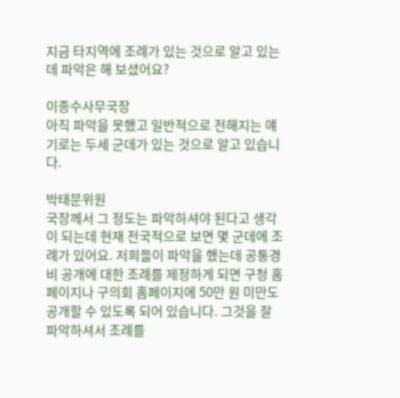지금 타지역에 조례가 있는 것으로 알고 있는데 파악은 해 보셨어요?

이종수사무국장
아직 파악을 못했고 일반적으로 전해지는 얘기로는 두세 군데가 있는 것으로 알고 있습니다.

박태문위원
국장께서 그 정도는 파악하셔야 된다고 생각이 되는데 현재 전국적으로 보면 몇 군데에 조례가 있어요. 저희들이 파악을 했는데 공통경비 공개에 대한 조례를 제정하게 되면 구청 홈페이지나 구의회 홈페이지에 50만 원 미만도 공개할 수 있도록 되어 있습니다. 그것을 잘 파악하셔서 조례를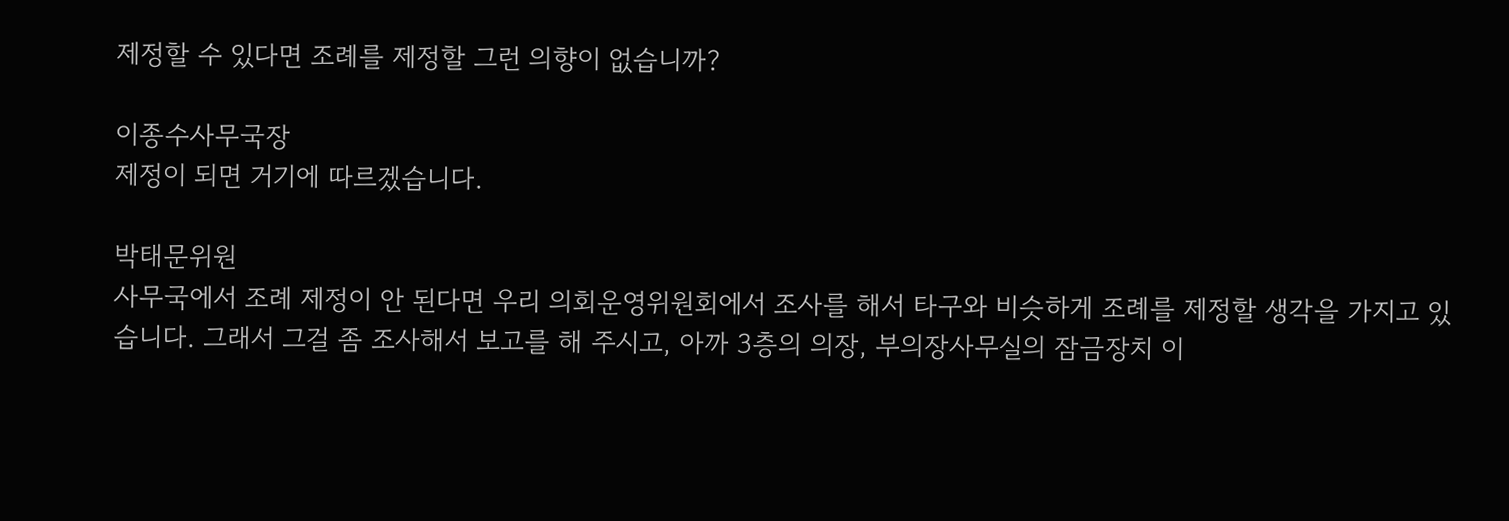제정할 수 있다면 조례를 제정할 그런 의향이 없습니까?

이종수사무국장
제정이 되면 거기에 따르겠습니다.

박태문위원
사무국에서 조례 제정이 안 된다면 우리 의회운영위원회에서 조사를 해서 타구와 비슷하게 조례를 제정할 생각을 가지고 있습니다. 그래서 그걸 좀 조사해서 보고를 해 주시고, 아까 3층의 의장, 부의장사무실의 잠금장치 이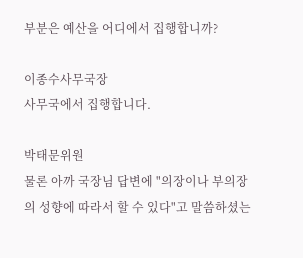부분은 예산을 어디에서 집행합니까?

이종수사무국장
사무국에서 집행합니다.

박태문위원
물론 아까 국장님 답변에 "의장이나 부의장의 성향에 따라서 할 수 있다"고 말씀하셨는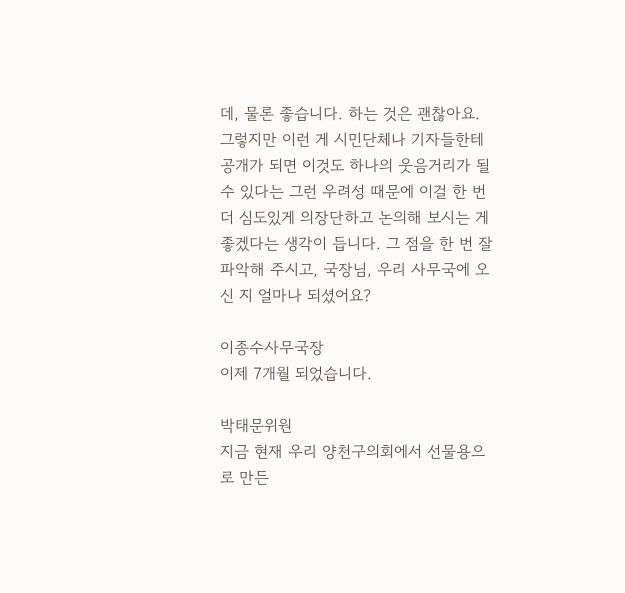데, 물론 좋습니다. 하는 것은 괜찮아요. 그렇지만 이런 게 시민단체나 기자들한테 공개가 되면 이것도 하나의 웃음거리가 될 수 있다는 그런 우려성 때문에 이걸 한 번 더 심도있게 의장단하고 논의해 보시는 게 좋겠다는 생각이 듭니다. 그 점을 한 번 잘 파악해 주시고, 국장님, 우리 사무국에 오신 지 얼마나 되셨어요?

이종수사무국장
이제 7개월 되었습니다.

박태문위원
지금 현재 우리 양천구의회에서 선물용으로 만든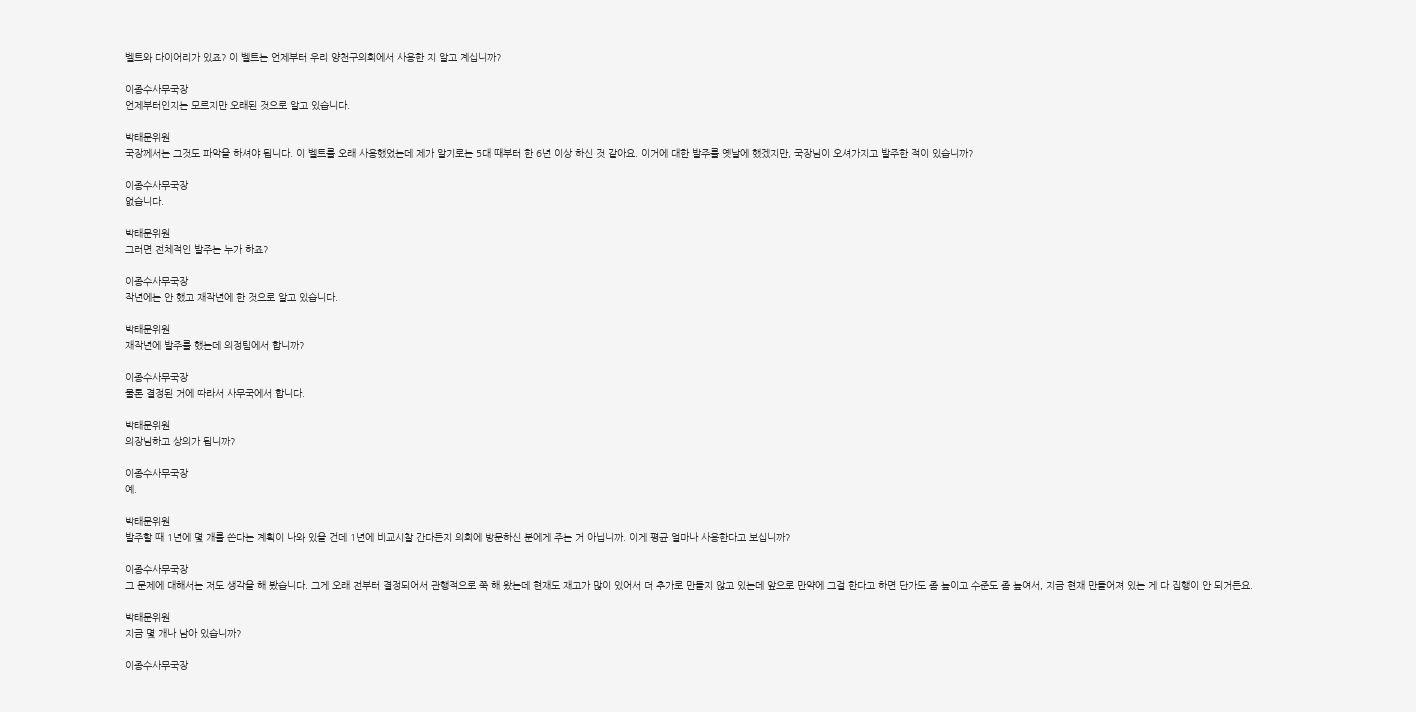벨트와 다이어리가 있죠? 이 벨트는 언제부터 우리 양천구의회에서 사용한 지 알고 계십니까?

이종수사무국장
언제부터인지는 모르지만 오래된 것으로 알고 있습니다.

박태문위원
국장께서는 그것도 파악을 하셔야 됩니다. 이 벨트를 오래 사용했었는데 제가 알기로는 5대 때부터 한 6년 이상 하신 것 같아요. 이거에 대한 발주를 옛날에 했겠지만, 국장님이 오셔가지고 발주한 적이 있습니까?

이종수사무국장
없습니다.

박태문위원
그러면 전체적인 발주는 누가 하죠?

이종수사무국장
작년에는 안 했고 재작년에 한 것으로 알고 있습니다.

박태문위원
재작년에 발주를 했는데 의정팀에서 합니까?

이종수사무국장
물론 결정된 거에 따라서 사무국에서 합니다.

박태문위원
의장님하고 상의가 됩니까?

이종수사무국장
예.

박태문위원
발주할 때 1년에 몇 개를 쓴다는 계획이 나와 있을 건데 1년에 비교시찰 간다든지 의회에 방문하신 분에게 주는 거 아닙니까. 이게 평균 얼마나 사용한다고 보십니까?

이종수사무국장
그 문제에 대해서는 저도 생각을 해 봤습니다. 그게 오래 전부터 결정되어서 관행적으로 쭉 해 왔는데 현재도 재고가 많이 있어서 더 추가로 만들지 않고 있는데 앞으로 만약에 그걸 한다고 하면 단가도 좀 높이고 수준도 좀 높여서, 지금 현재 만들어져 있는 게 다 집행이 안 되거든요.

박태문위원
지금 몇 개나 남아 있습니까?

이종수사무국장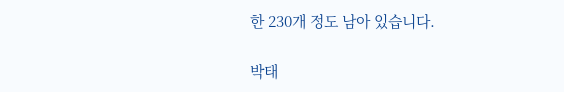한 230개 정도 남아 있습니다.

박태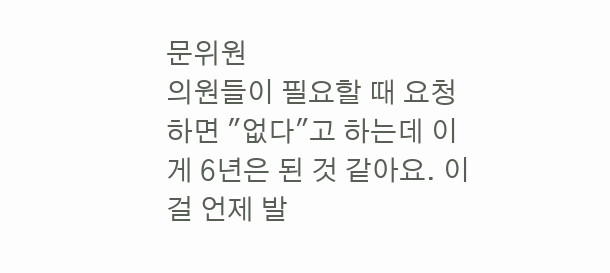문위원
의원들이 필요할 때 요청하면 "없다"고 하는데 이게 6년은 된 것 같아요. 이걸 언제 발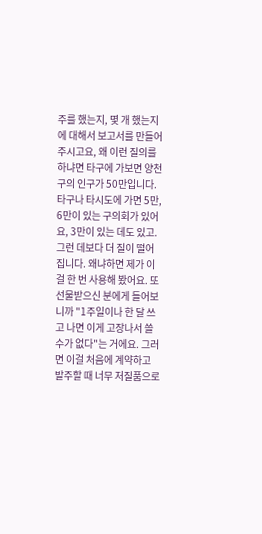주를 했는지, 몇 개 했는지에 대해서 보고서를 만들어 주시고요, 왜 이런 질의를 하냐면 타구에 가보면 양천구의 인구가 50만입니다. 타구나 타시도에 가면 5만, 6만이 있는 구의회가 있어요, 3만이 있는 데도 있고. 그런 데보다 더 질이 떨어집니다. 왜냐하면 제가 이걸 한 번 사용해 봤어요. 또 선물받으신 분에게 들어보니까 "1주일이나 한 달 쓰고 나면 이게 고장나서 쓸 수가 없다"는 거에요. 그러면 이걸 처음에 계약하고 발주할 때 너무 저질품으로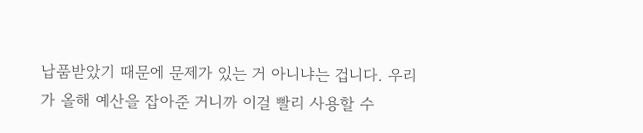납품받았기 때문에 문제가 있는 거 아니냐는 겁니다. 우리가 올해 예산을 잡아준 거니까 이걸 빨리 사용할 수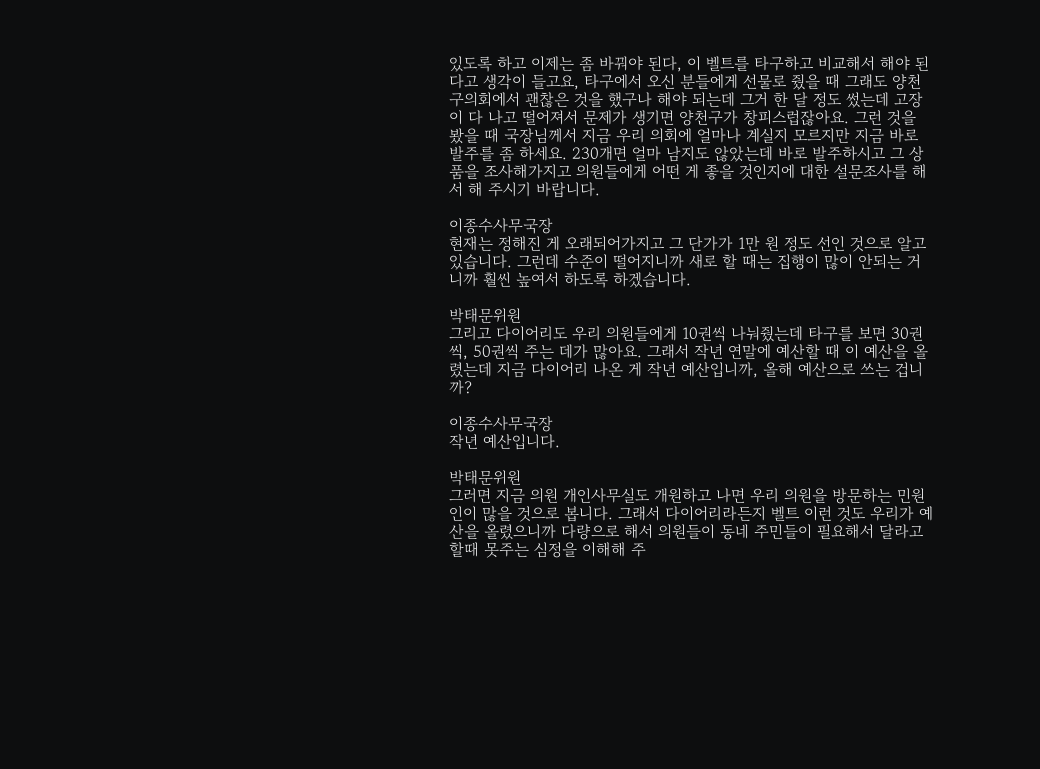있도록 하고 이제는 좀 바꿔야 된다, 이 벨트를 타구하고 비교해서 해야 된다고 생각이 들고요, 타구에서 오신 분들에게 선물로 줬을 때 그래도 양천구의회에서 괜찮은 것을 했구나 해야 되는데 그거 한 달 정도 썼는데 고장이 다 나고 떨어져서 문제가 생기면 양천구가 창피스럽잖아요. 그런 것을 봤을 때 국장님께서 지금 우리 의회에 얼마나 계실지 모르지만 지금 바로 발주를 좀 하세요. 230개면 얼마 남지도 않았는데 바로 발주하시고 그 상품을 조사해가지고 의원들에게 어떤 게 좋을 것인지에 대한 설문조사를 해서 해 주시기 바랍니다.

이종수사무국장
현재는 정해진 게 오래되어가지고 그 단가가 1만 원 정도 선인 것으로 알고 있습니다. 그런데 수준이 떨어지니까 새로 할 때는 집행이 많이 안되는 거니까 훨씬 높여서 하도록 하겠습니다.

박태문위원
그리고 다이어리도 우리 의원들에게 10권씩 나눠줬는데 타구를 보면 30권씩, 50권씩 주는 데가 많아요. 그래서 작년 연말에 예산할 때 이 예산을 올렸는데 지금 다이어리 나온 게 작년 예산입니까, 올해 예산으로 쓰는 겁니까?

이종수사무국장
작년 예산입니다.

박태문위원
그러면 지금 의원 개인사무실도 개원하고 나면 우리 의원을 방문하는 민원인이 많을 것으로 봅니다. 그래서 다이어리라든지 벨트 이런 것도 우리가 예산을 올렸으니까 다량으로 해서 의원들이 동네 주민들이 필요해서 달라고 할때 못주는 심정을 이해해 주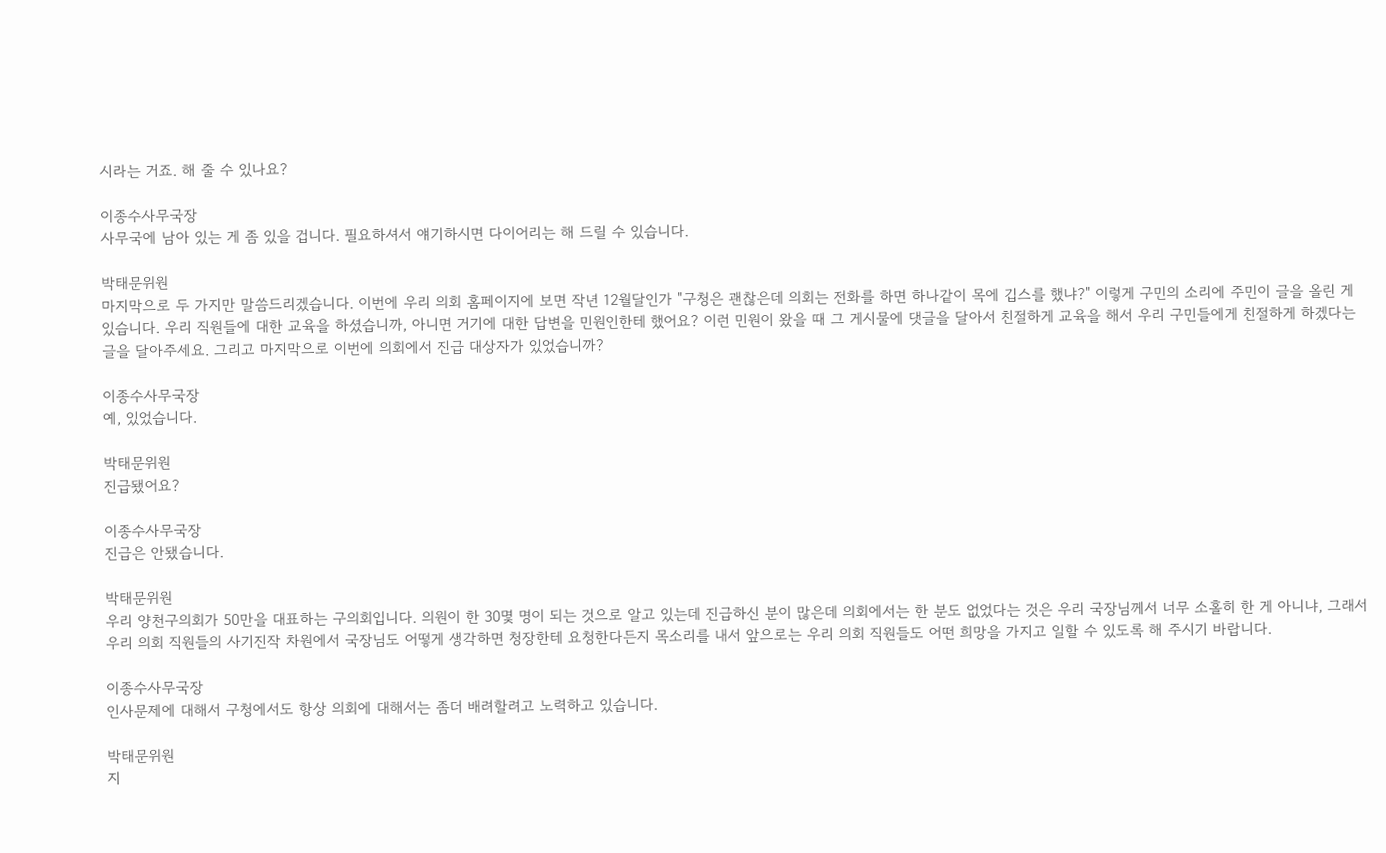시라는 거죠. 해 줄 수 있나요?

이종수사무국장
사무국에 남아 있는 게 좀 있을 겁니다. 필요하셔서 얘기하시면 다이어리는 해 드릴 수 있습니다.

박태문위원
마지막으로 두 가지만 말씀드리겠습니다. 이번에 우리 의회 홈페이지에 보면 작년 12월달인가 "구청은 괜찮은데 의회는 전화를 하면 하나같이 목에 깁스를 했냐?" 이렇게 구민의 소리에 주민이 글을 올린 게 있습니다. 우리 직원들에 대한 교육을 하셨습니까, 아니면 거기에 대한 답변을 민원인한테 했어요? 이런 민원이 왔을 때 그 게시물에 댓글을 달아서 친절하게 교육을 해서 우리 구민들에게 친절하게 하겠다는 글을 달아주세요. 그리고 마지막으로 이번에 의회에서 진급 대상자가 있었습니까?

이종수사무국장
예, 있었습니다.

박태문위원
진급됐어요?

이종수사무국장
진급은 안됐습니다.

박태문위원
우리 양천구의회가 50만을 대표하는 구의회입니다. 의원이 한 30몇 명이 되는 것으로 알고 있는데 진급하신 분이 많은데 의회에서는 한 분도 없었다는 것은 우리 국장님께서 너무 소홀히 한 게 아니냐, 그래서 우리 의회 직원들의 사기진작 차원에서 국장님도 어떻게 생각하면 청장한테 요청한다든지 목소리를 내서 앞으로는 우리 의회 직원들도 어떤 희망을 가지고 일할 수 있도록 해 주시기 바랍니다.

이종수사무국장
인사문제에 대해서 구청에서도 항상 의회에 대해서는 좀더 배려할려고 노력하고 있습니다.

박태문위원
지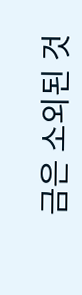금은 소외된 것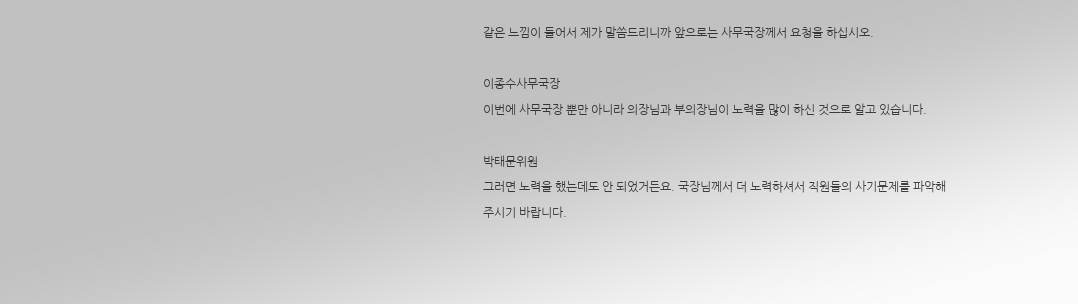같은 느낌이 들어서 제가 말씀드리니까 앞으로는 사무국장께서 요청을 하십시오.

이종수사무국장
이번에 사무국장 뿐만 아니라 의장님과 부의장님이 노력을 많이 하신 것으로 알고 있습니다.

박태문위원
그러면 노력을 했는데도 안 되었거든요. 국장님께서 더 노력하셔서 직원들의 사기문제를 파악해 주시기 바랍니다.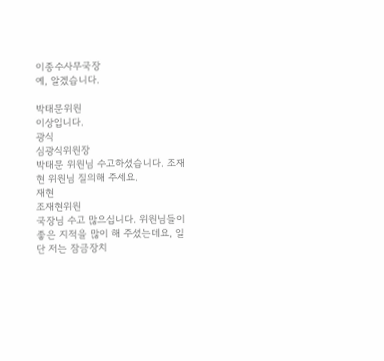이종수사무국장
예, 알겠습니다.

박태문위원
이상입니다.
광식
심광식위원장
박태문 위원님 수고하셨습니다. 조재현 위원님 질의해 주세요.
재현
조재현위원
국장님 수고 많으십니다. 위원님들이 좋은 지적을 많이 해 주셨는데요, 일단 저는 잠금장치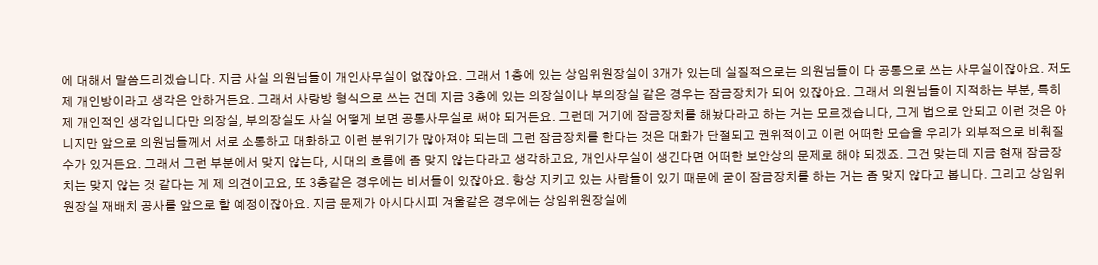에 대해서 말씀드리겠습니다. 지금 사실 의원님들이 개인사무실이 없잖아요. 그래서 1층에 있는 상임위원장실이 3개가 있는데 실질적으로는 의원님들이 다 공통으로 쓰는 사무실이잖아요. 저도 제 개인방이라고 생각은 안하거든요. 그래서 사랑방 형식으로 쓰는 건데 지금 3층에 있는 의장실이나 부의장실 같은 경우는 잠금장치가 되어 있잖아요. 그래서 의원님들이 지적하는 부분, 특히 제 개인적인 생각입니다만 의장실, 부의장실도 사실 어떻게 보면 공통사무실로 써야 되거든요. 그런데 거기에 잠금장치를 해놨다라고 하는 거는 모르겠습니다, 그게 법으로 안되고 이런 것은 아니지만 앞으로 의원님들께서 서로 소통하고 대화하고 이런 분위기가 많아져야 되는데 그런 잠금장치를 한다는 것은 대화가 단절되고 권위적이고 이런 어떠한 모습을 우리가 외부적으로 비춰질 수가 있거든요. 그래서 그런 부분에서 맞지 않는다, 시대의 흐름에 좀 맞지 않는다라고 생각하고요, 개인사무실이 생긴다면 어떠한 보안상의 문제로 해야 되겠죠. 그건 맞는데 지금 현재 잠금장치는 맞지 않는 것 같다는 게 제 의견이고요, 또 3층같은 경우에는 비서들이 있잖아요. 항상 지키고 있는 사람들이 있기 때문에 굳이 잠금장치를 하는 거는 좀 맞지 않다고 봅니다. 그리고 상임위원장실 재배치 공사를 앞으로 할 예정이잖아요. 지금 문제가 아시다시피 겨울같은 경우에는 상임위원장실에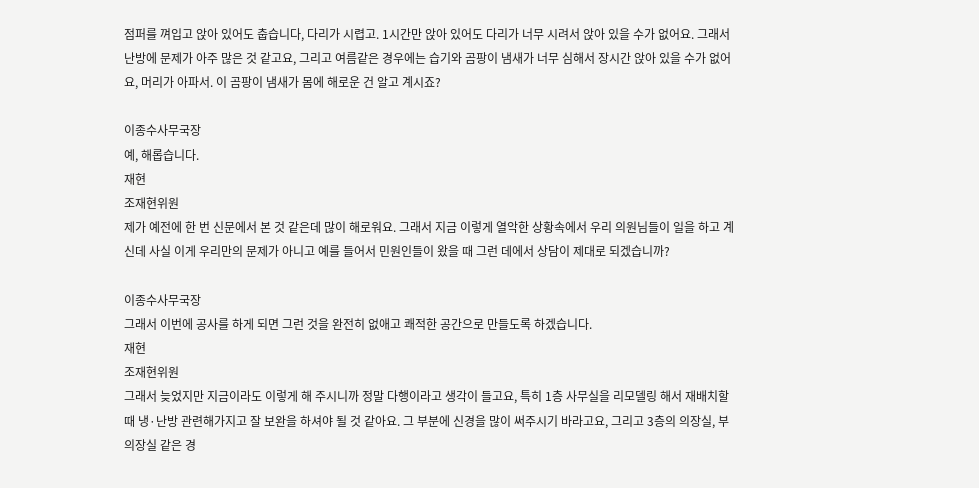점퍼를 껴입고 앉아 있어도 춥습니다, 다리가 시렵고. 1시간만 앉아 있어도 다리가 너무 시려서 앉아 있을 수가 없어요. 그래서 난방에 문제가 아주 많은 것 같고요, 그리고 여름같은 경우에는 습기와 곰팡이 냄새가 너무 심해서 장시간 앉아 있을 수가 없어요, 머리가 아파서. 이 곰팡이 냄새가 몸에 해로운 건 알고 계시죠?

이종수사무국장
예, 해롭습니다.
재현
조재현위원
제가 예전에 한 번 신문에서 본 것 같은데 많이 해로워요. 그래서 지금 이렇게 열악한 상황속에서 우리 의원님들이 일을 하고 계신데 사실 이게 우리만의 문제가 아니고 예를 들어서 민원인들이 왔을 때 그런 데에서 상담이 제대로 되겠습니까?

이종수사무국장
그래서 이번에 공사를 하게 되면 그런 것을 완전히 없애고 쾌적한 공간으로 만들도록 하겠습니다.
재현
조재현위원
그래서 늦었지만 지금이라도 이렇게 해 주시니까 정말 다행이라고 생각이 들고요, 특히 1층 사무실을 리모델링 해서 재배치할 때 냉·난방 관련해가지고 잘 보완을 하셔야 될 것 같아요. 그 부분에 신경을 많이 써주시기 바라고요, 그리고 3층의 의장실, 부의장실 같은 경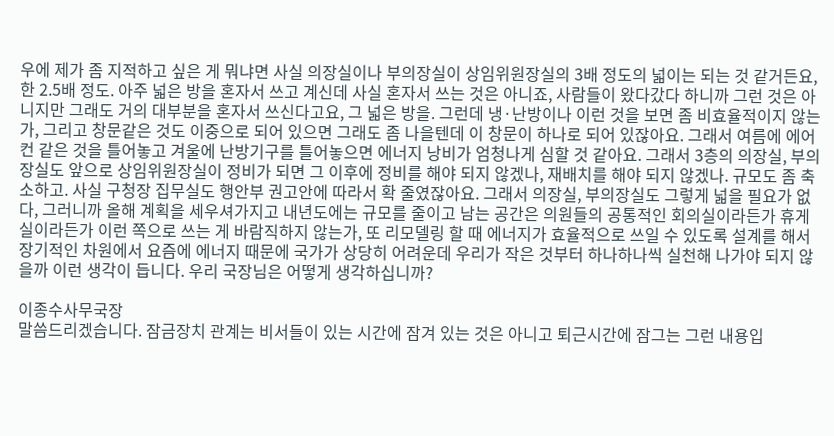우에 제가 좀 지적하고 싶은 게 뭐냐면 사실 의장실이나 부의장실이 상임위원장실의 3배 정도의 넓이는 되는 것 같거든요, 한 2.5배 정도. 아주 넓은 방을 혼자서 쓰고 계신데 사실 혼자서 쓰는 것은 아니죠, 사람들이 왔다갔다 하니까 그런 것은 아니지만 그래도 거의 대부분을 혼자서 쓰신다고요, 그 넓은 방을. 그런데 냉·난방이나 이런 것을 보면 좀 비효율적이지 않는가, 그리고 창문같은 것도 이중으로 되어 있으면 그래도 좀 나을텐데 이 창문이 하나로 되어 있잖아요. 그래서 여름에 에어컨 같은 것을 틀어놓고 겨울에 난방기구를 틀어놓으면 에너지 낭비가 엄청나게 심할 것 같아요. 그래서 3층의 의장실, 부의장실도 앞으로 상임위원장실이 정비가 되면 그 이후에 정비를 해야 되지 않겠나, 재배치를 해야 되지 않겠나. 규모도 좀 축소하고. 사실 구청장 집무실도 행안부 권고안에 따라서 확 줄였잖아요. 그래서 의장실, 부의장실도 그렇게 넓을 필요가 없다, 그러니까 올해 계획을 세우셔가지고 내년도에는 규모를 줄이고 남는 공간은 의원들의 공통적인 회의실이라든가 휴게실이라든가 이런 쪽으로 쓰는 게 바람직하지 않는가, 또 리모델링 할 때 에너지가 효율적으로 쓰일 수 있도록 설계를 해서 장기적인 차원에서 요즘에 에너지 때문에 국가가 상당히 어려운데 우리가 작은 것부터 하나하나씩 실천해 나가야 되지 않을까 이런 생각이 듭니다. 우리 국장님은 어떻게 생각하십니까?

이종수사무국장
말씀드리겠습니다. 잠금장치 관계는 비서들이 있는 시간에 잠겨 있는 것은 아니고 퇴근시간에 잠그는 그런 내용입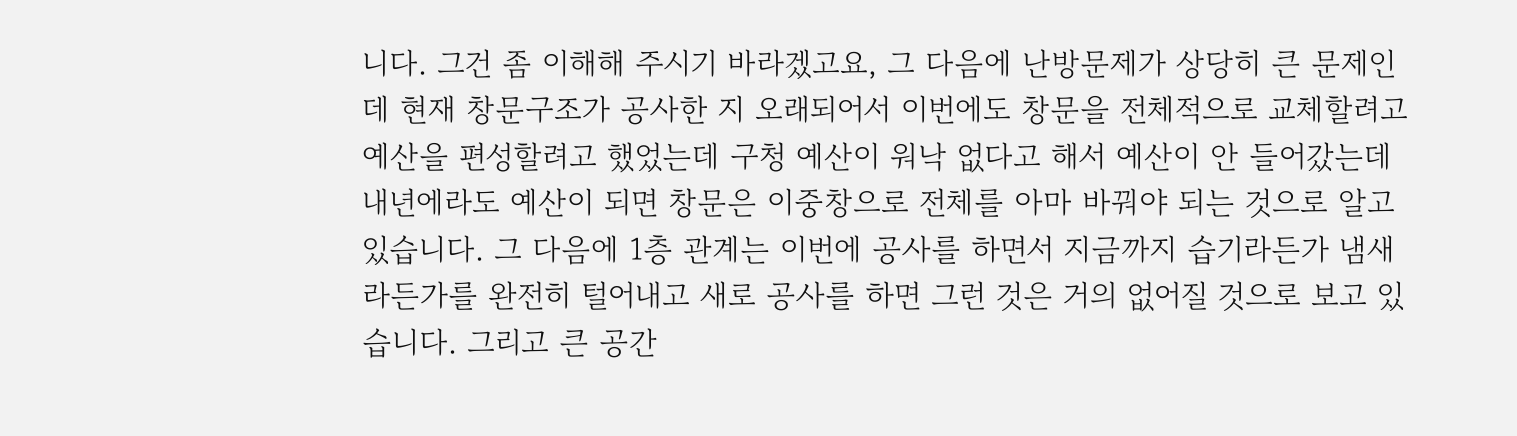니다. 그건 좀 이해해 주시기 바라겠고요, 그 다음에 난방문제가 상당히 큰 문제인데 현재 창문구조가 공사한 지 오래되어서 이번에도 창문을 전체적으로 교체할려고 예산을 편성할려고 했었는데 구청 예산이 워낙 없다고 해서 예산이 안 들어갔는데 내년에라도 예산이 되면 창문은 이중창으로 전체를 아마 바꿔야 되는 것으로 알고 있습니다. 그 다음에 1층 관계는 이번에 공사를 하면서 지금까지 습기라든가 냄새라든가를 완전히 털어내고 새로 공사를 하면 그런 것은 거의 없어질 것으로 보고 있습니다. 그리고 큰 공간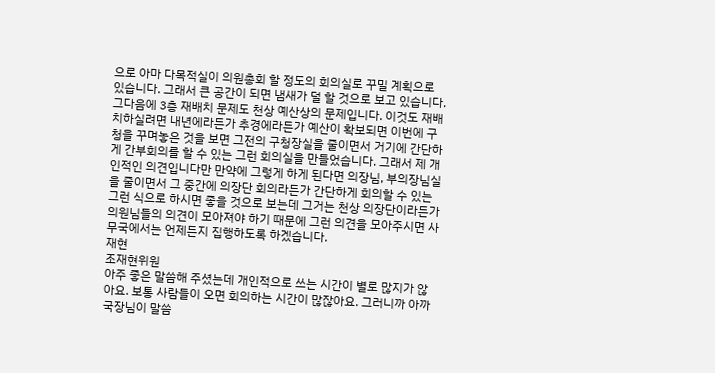으로 아마 다목적실이 의원총회 할 정도의 회의실로 꾸밀 계획으로 있습니다. 그래서 큰 공간이 되면 냄새가 덜 할 것으로 보고 있습니다. 그다음에 3층 재배치 문제도 천상 예산상의 문제입니다. 이것도 재배치하실려면 내년에라든가 추경에라든가 예산이 확보되면 이번에 구청을 꾸며놓은 것을 보면 그전의 구청장실을 줄이면서 거기에 간단하게 간부회의를 할 수 있는 그런 회의실을 만들었습니다. 그래서 제 개인적인 의견입니다만 만약에 그렇게 하게 된다면 의장님, 부의장님실을 줄이면서 그 중간에 의장단 회의라든가 간단하게 회의할 수 있는 그런 식으로 하시면 좋을 것으로 보는데 그거는 천상 의장단이라든가 의원님들의 의견이 모아져야 하기 때문에 그런 의견을 모아주시면 사무국에서는 언제든지 집행하도록 하겠습니다.
재현
조재현위원
아주 좋은 말씀해 주셨는데 개인적으로 쓰는 시간이 별로 많지가 않아요. 보통 사람들이 오면 회의하는 시간이 많잖아요. 그러니까 아까 국장님이 말씀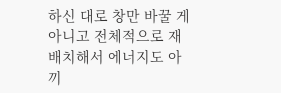하신 대로 창만 바꿀 게 아니고 전체적으로 재배치해서 에너지도 아끼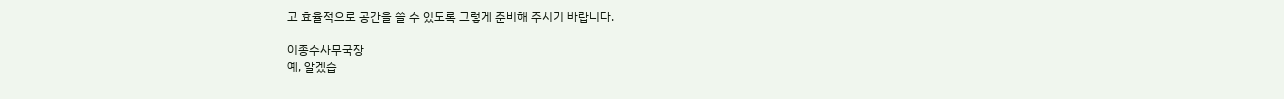고 효율적으로 공간을 쓸 수 있도록 그렇게 준비해 주시기 바랍니다.

이종수사무국장
예, 알겠습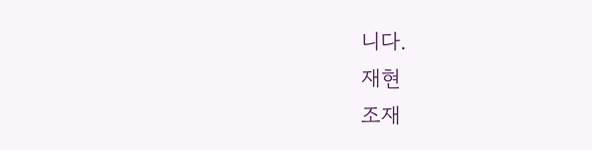니다.
재현
조재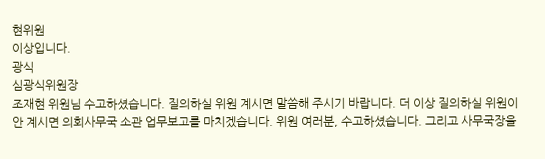현위원
이상입니다.
광식
심광식위원장
조재현 위원님 수고하셨습니다. 질의하실 위원 계시면 말씀해 주시기 바랍니다. 더 이상 질의하실 위원이 안 계시면 의회사무국 소관 업무보고를 마치겠습니다. 위원 여러분, 수고하셨습니다. 그리고 사무국장을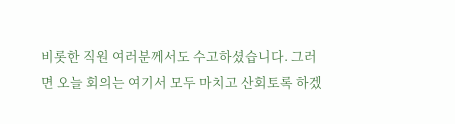비롯한 직원 여러분께서도 수고하셨습니다. 그러면 오늘 회의는 여기서 모두 마치고 산회토록 하겠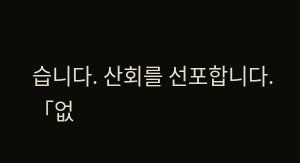습니다. 산회를 선포합니다.
「없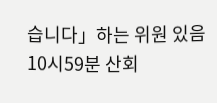습니다」하는 위원 있음
10시59분 산회